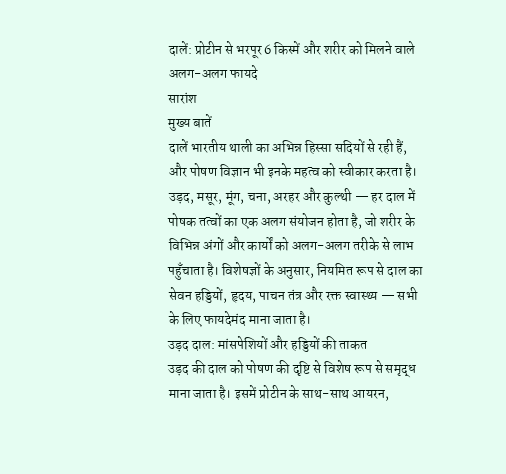दालें: प्रोटीन से भरपूर 6 किस्में और शरीर को मिलने वाले अलग-अलग फायदे
सारांश
मुख्य बातें
दालें भारतीय थाली का अभिन्न हिस्सा सदियों से रही हैं, और पोषण विज्ञान भी इनके महत्व को स्वीकार करता है। उड़द, मसूर, मूंग, चना, अरहर और कुल्थी — हर दाल में पोषक तत्वों का एक अलग संयोजन होता है, जो शरीर के विभिन्न अंगों और कार्यों को अलग-अलग तरीके से लाभ पहुँचाता है। विशेषज्ञों के अनुसार, नियमित रूप से दाल का सेवन हड्डियों, हृदय, पाचन तंत्र और रक्त स्वास्थ्य — सभी के लिए फायदेमंद माना जाता है।
उड़द दाल: मांसपेशियों और हड्डियों की ताकत
उड़द की दाल को पोषण की दृष्टि से विशेष रूप से समृद्ध माना जाता है। इसमें प्रोटीन के साथ-साथ आयरन,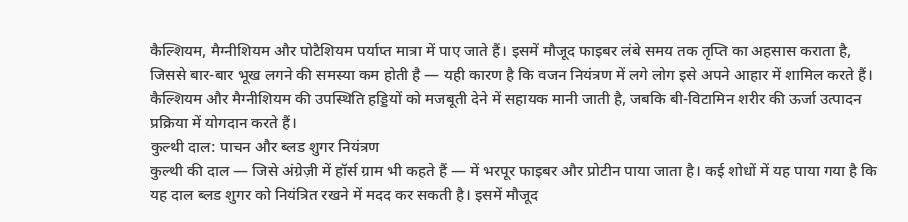कैल्शियम, मैग्नीशियम और पोटैशियम पर्याप्त मात्रा में पाए जाते हैं। इसमें मौजूद फाइबर लंबे समय तक तृप्ति का अहसास कराता है, जिससे बार-बार भूख लगने की समस्या कम होती है — यही कारण है कि वजन नियंत्रण में लगे लोग इसे अपने आहार में शामिल करते हैं। कैल्शियम और मैग्नीशियम की उपस्थिति हड्डियों को मजबूती देने में सहायक मानी जाती है, जबकि बी-विटामिन शरीर की ऊर्जा उत्पादन प्रक्रिया में योगदान करते हैं।
कुल्थी दाल: पाचन और ब्लड शुगर नियंत्रण
कुल्थी की दाल — जिसे अंग्रेज़ी में हॉर्स ग्राम भी कहते हैं — में भरपूर फाइबर और प्रोटीन पाया जाता है। कई शोधों में यह पाया गया है कि यह दाल ब्लड शुगर को नियंत्रित रखने में मदद कर सकती है। इसमें मौजूद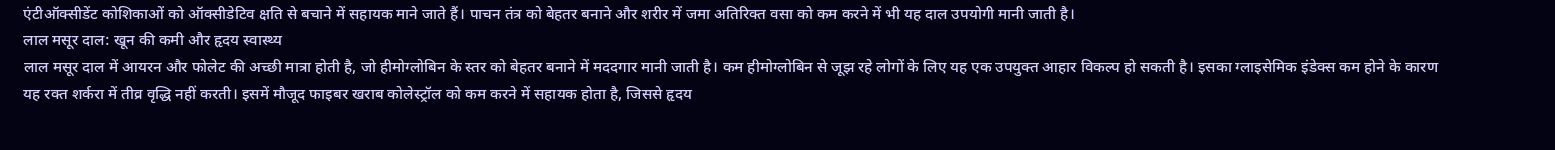एंटीऑक्सीडेंट कोशिकाओं को ऑक्सीडेटिव क्षति से बचाने में सहायक माने जाते हैं। पाचन तंत्र को बेहतर बनाने और शरीर में जमा अतिरिक्त वसा को कम करने में भी यह दाल उपयोगी मानी जाती है।
लाल मसूर दाल: खून की कमी और हृदय स्वास्थ्य
लाल मसूर दाल में आयरन और फोलेट की अच्छी मात्रा होती है, जो हीमोग्लोबिन के स्तर को बेहतर बनाने में मददगार मानी जाती है। कम हीमोग्लोबिन से जूझ रहे लोगों के लिए यह एक उपयुक्त आहार विकल्प हो सकती है। इसका ग्लाइसेमिक इंडेक्स कम होने के कारण यह रक्त शर्करा में तीव्र वृद्धि नहीं करती। इसमें मौजूद फाइबर खराब कोलेस्ट्रॉल को कम करने में सहायक होता है, जिससे हृदय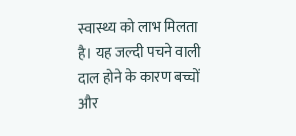स्वास्थ्य को लाभ मिलता है। यह जल्दी पचने वाली दाल होने के कारण बच्चों और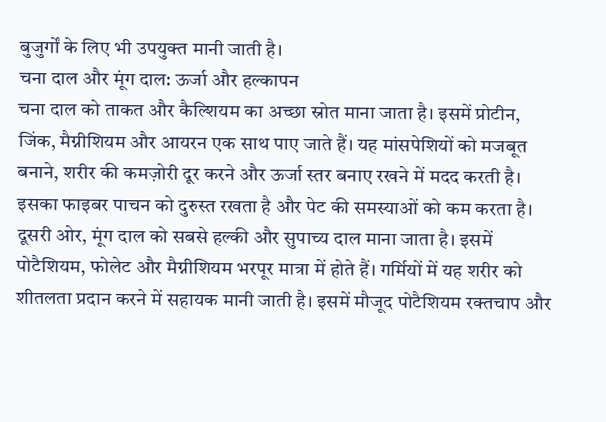बुजुर्गों के लिए भी उपयुक्त मानी जाती है।
चना दाल और मूंग दाल: ऊर्जा और हल्कापन
चना दाल को ताकत और कैल्शियम का अच्छा स्रोत माना जाता है। इसमें प्रोटीन, जिंक, मैग्नीशियम और आयरन एक साथ पाए जाते हैं। यह मांसपेशियों को मजबूत बनाने, शरीर की कमज़ोरी दूर करने और ऊर्जा स्तर बनाए रखने में मदद करती है। इसका फाइबर पाचन को दुरुस्त रखता है और पेट की समस्याओं को कम करता है।
दूसरी ओर, मूंग दाल को सबसे हल्की और सुपाच्य दाल माना जाता है। इसमें पोटैशियम, फोलेट और मैग्नीशियम भरपूर मात्रा में होते हैं। गर्मियों में यह शरीर को शीतलता प्रदान करने में सहायक मानी जाती है। इसमें मौजूद पोटैशियम रक्तचाप और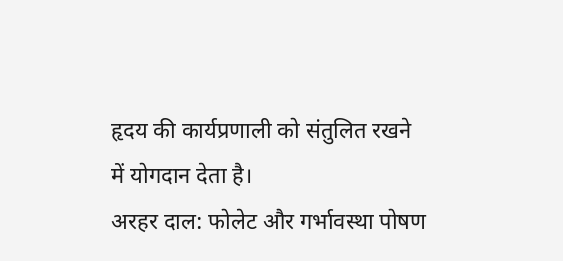हृदय की कार्यप्रणाली को संतुलित रखने में योगदान देता है।
अरहर दाल: फोलेट और गर्भावस्था पोषण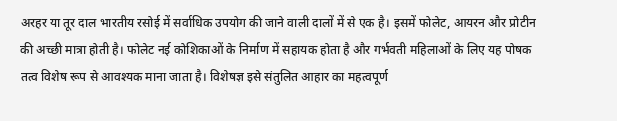अरहर या तूर दाल भारतीय रसोई में सर्वाधिक उपयोग की जाने वाली दालों में से एक है। इसमें फोलेट, आयरन और प्रोटीन की अच्छी मात्रा होती है। फोलेट नई कोशिकाओं के निर्माण में सहायक होता है और गर्भवती महिलाओं के लिए यह पोषक तत्व विशेष रूप से आवश्यक माना जाता है। विशेषज्ञ इसे संतुलित आहार का महत्वपूर्ण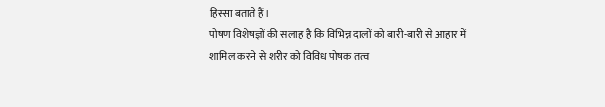हिस्सा बताते हैं।
पोषण विशेषज्ञों की सलाह है कि विभिन्न दालों को बारी-बारी से आहार में शामिल करने से शरीर को विविध पोषक तत्व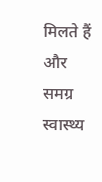मिलते हैं और समग्र स्वास्थ्य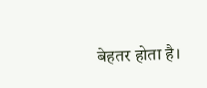बेहतर होता है।